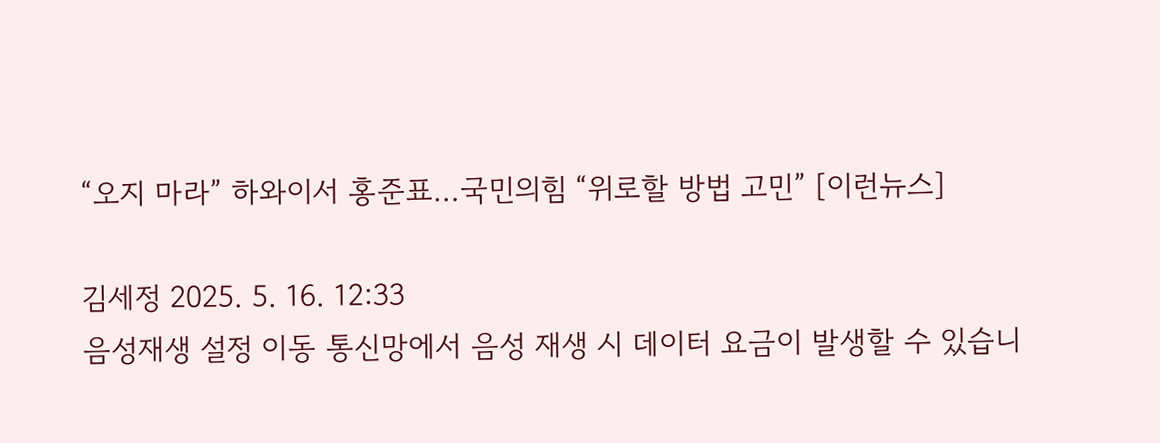“오지 마라” 하와이서 홍준표…국민의힘 “위로할 방법 고민” [이런뉴스]

김세정 2025. 5. 16. 12:33
음성재생 설정 이동 통신망에서 음성 재생 시 데이터 요금이 발생할 수 있습니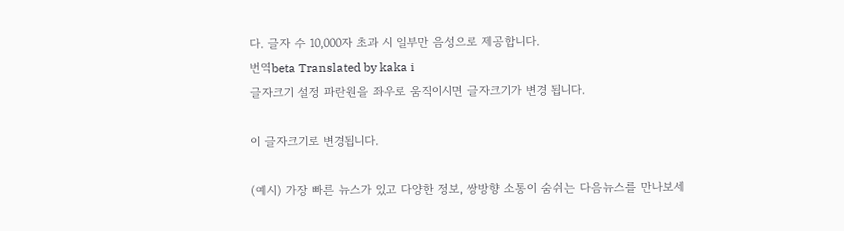다. 글자 수 10,000자 초과 시 일부만 음성으로 제공합니다.
번역beta Translated by kaka i
글자크기 설정 파란원을 좌우로 움직이시면 글자크기가 변경 됩니다.

이 글자크기로 변경됩니다.

(예시) 가장 빠른 뉴스가 있고 다양한 정보, 쌍방향 소통이 숨쉬는 다음뉴스를 만나보세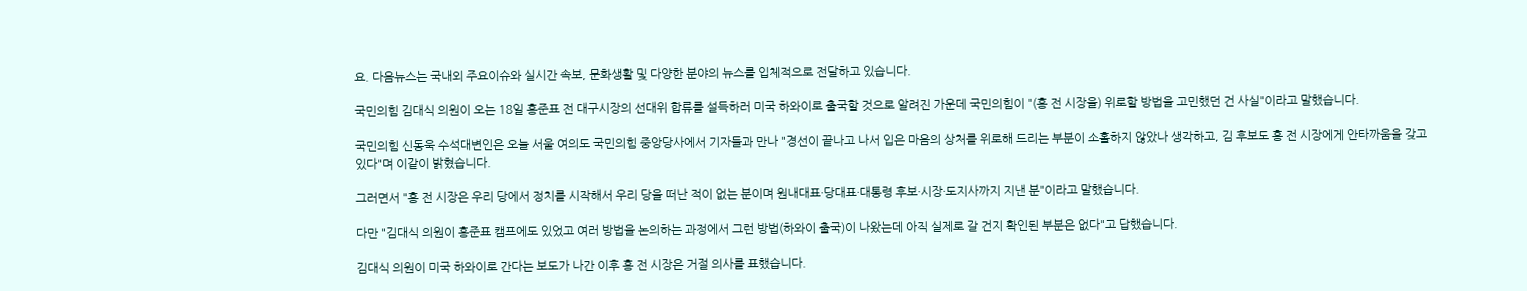요. 다음뉴스는 국내외 주요이슈와 실시간 속보, 문화생활 및 다양한 분야의 뉴스를 입체적으로 전달하고 있습니다.

국민의힘 김대식 의원이 오는 18일 홍준표 전 대구시장의 선대위 합류를 설득하러 미국 하와이로 출국할 것으로 알려진 가운데 국민의힘이 "(홍 전 시장을) 위로할 방법을 고민했던 건 사실"이라고 말했습니다.

국민의힘 신동욱 수석대변인은 오늘 서울 여의도 국민의힘 중앙당사에서 기자들과 만나 "경선이 끝나고 나서 입은 마음의 상처를 위로해 드리는 부분이 소홀하지 않았나 생각하고, 김 후보도 홍 전 시장에게 안타까움을 갖고 있다"며 이같이 밝혔습니다.

그러면서 "홍 전 시장은 우리 당에서 정치를 시작해서 우리 당을 떠난 적이 없는 분이며 원내대표·당대표·대통령 후보·시장·도지사까지 지낸 분"이라고 말했습니다.

다만 "김대식 의원이 홍준표 캠프에도 있었고 여러 방법을 논의하는 과정에서 그런 방법(하와이 출국)이 나왔는데 아직 실제로 갈 건지 확인된 부분은 없다"고 답했습니다.

김대식 의원이 미국 하와이로 간다는 보도가 나간 이후 홍 전 시장은 거절 의사를 표했습니다.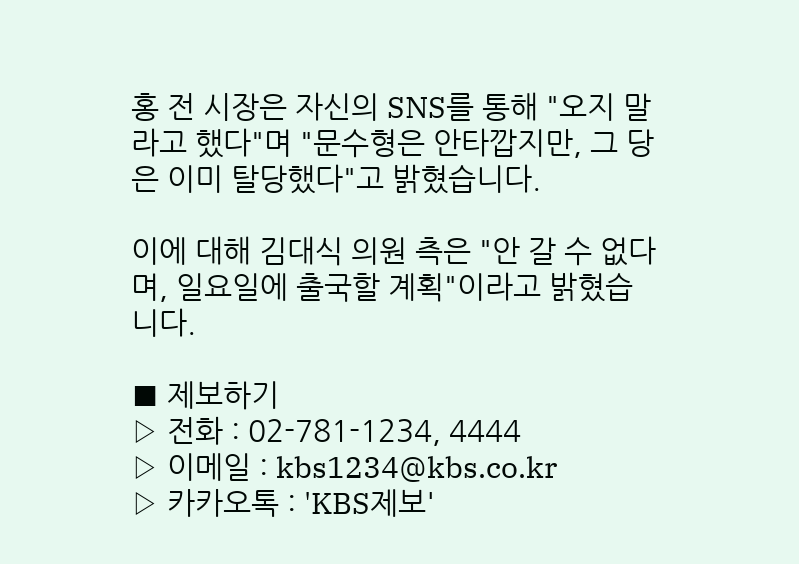홍 전 시장은 자신의 SNS를 통해 "오지 말라고 했다"며 "문수형은 안타깝지만, 그 당은 이미 탈당했다"고 밝혔습니다.

이에 대해 김대식 의원 측은 "안 갈 수 없다며, 일요일에 출국할 계획"이라고 밝혔습니다.

■ 제보하기
▷ 전화 : 02-781-1234, 4444
▷ 이메일 : kbs1234@kbs.co.kr
▷ 카카오톡 : 'KBS제보'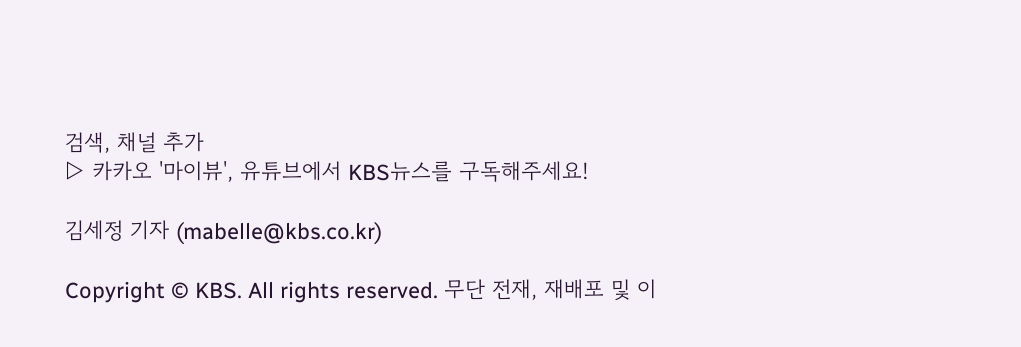검색, 채널 추가
▷ 카카오 '마이뷰', 유튜브에서 KBS뉴스를 구독해주세요!

김세정 기자 (mabelle@kbs.co.kr)

Copyright © KBS. All rights reserved. 무단 전재, 재배포 및 이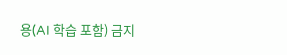용(AI 학습 포함) 금지